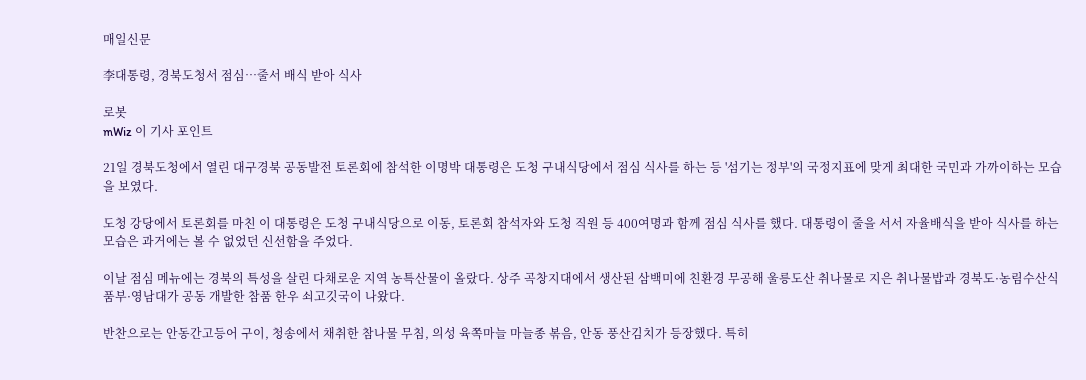매일신문

李대통령, 경북도청서 점심…줄서 배식 받아 식사

로봇
mWiz 이 기사 포인트

21일 경북도청에서 열린 대구경북 공동발전 토론회에 참석한 이명박 대통령은 도청 구내식당에서 점심 식사를 하는 등 '섬기는 정부'의 국정지표에 맞게 최대한 국민과 가까이하는 모습을 보였다.

도청 강당에서 토론회를 마친 이 대통령은 도청 구내식당으로 이동, 토론회 참석자와 도청 직원 등 400여명과 함께 점심 식사를 했다. 대통령이 줄을 서서 자율배식을 받아 식사를 하는 모습은 과거에는 볼 수 없었던 신선함을 주었다.

이날 점심 메뉴에는 경북의 특성을 살린 다채로운 지역 농특산물이 올랐다. 상주 곡창지대에서 생산된 삼백미에 친환경 무공해 울릉도산 취나물로 지은 취나물밥과 경북도·농림수산식품부·영남대가 공동 개발한 참품 한우 쇠고깃국이 나왔다.

반찬으로는 안동간고등어 구이, 청송에서 채취한 참나물 무침, 의성 육쪽마늘 마늘종 볶음, 안동 풍산김치가 등장했다. 특히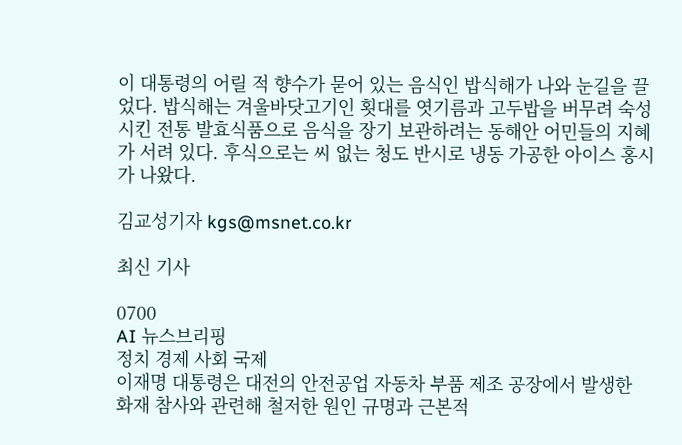이 대통령의 어릴 적 향수가 묻어 있는 음식인 밥식해가 나와 눈길을 끌었다. 밥식해는 겨울바닷고기인 횟대를 엿기름과 고두밥을 버무려 숙성시킨 전통 발효식품으로 음식을 장기 보관하려는 동해안 어민들의 지혜가 서려 있다. 후식으로는 씨 없는 청도 반시로 냉동 가공한 아이스 홍시가 나왔다.

김교성기자 kgs@msnet.co.kr

최신 기사

0700
AI 뉴스브리핑
정치 경제 사회 국제
이재명 대통령은 대전의 안전공업 자동차 부품 제조 공장에서 발생한 화재 참사와 관련해 철저한 원인 규명과 근본적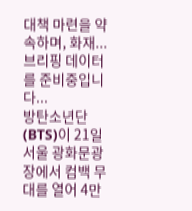대책 마련을 약속하며, 화재...
브리핑 데이터를 준비중입니다...
방탄소년단(BTS)이 21일 서울 광화문광장에서 컴백 무대를 열어 4만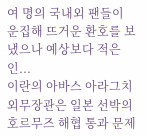여 명의 국내외 팬들이 운집해 뜨거운 환호를 보냈으나 예상보다 적은 인...
이란의 아바스 아라그치 외무장관은 일본 선박의 호르무즈 해협 통과 문제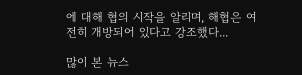에 대해 협의 시작을 알리며, 해협은 여전히 개방되어 있다고 강조했다...

많이 본 뉴스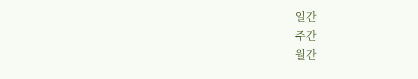일간
주간
월간